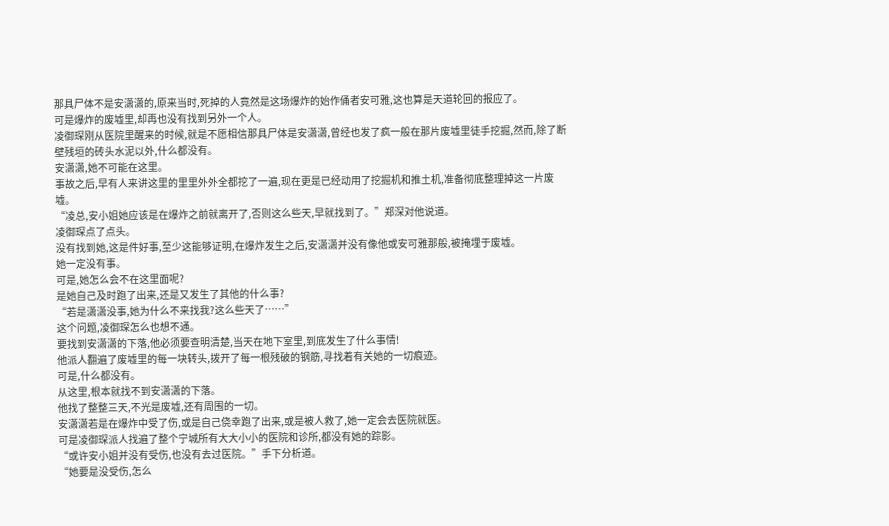那具尸体不是安潇潇的,原来当时,死掉的人竟然是这场爆炸的始作俑者安可雅,这也算是天道轮回的报应了。
可是爆炸的废墟里,却再也没有找到另外一个人。
凌御琛刚从医院里醒来的时候,就是不愿相信那具尸体是安潇潇,曾经也发了疯一般在那片废墟里徒手挖掘,然而,除了断壁残垣的砖头水泥以外,什么都没有。
安潇潇,她不可能在这里。
事故之后,早有人来讲这里的里里外外全都挖了一遍,现在更是已经动用了挖掘机和推土机,准备彻底整理掉这一片废墟。
“凌总,安小姐她应该是在爆炸之前就离开了,否则这么些天,早就找到了。”郑深对他说道。
凌御琛点了点头。
没有找到她,这是件好事,至少这能够证明,在爆炸发生之后,安潇潇并没有像他或安可雅那般,被掩埋于废墟。
她一定没有事。
可是,她怎么会不在这里面呢?
是她自己及时跑了出来,还是又发生了其他的什么事?
“若是潇潇没事,她为什么不来找我?这么些天了……”
这个问题,凌御琛怎么也想不通。
要找到安潇潇的下落,他必须要查明清楚,当天在地下室里,到底发生了什么事情!
他派人翻遍了废墟里的每一块转头,拨开了每一根残破的钢筋,寻找着有关她的一切痕迹。
可是,什么都没有。
从这里,根本就找不到安潇潇的下落。
他找了整整三天,不光是废墟,还有周围的一切。
安潇潇若是在爆炸中受了伤,或是自己侥幸跑了出来,或是被人救了,她一定会去医院就医。
可是凌御琛派人找遍了整个宁城所有大大小小的医院和诊所,都没有她的踪影。
“或许安小姐并没有受伤,也没有去过医院。”手下分析道。
“她要是没受伤,怎么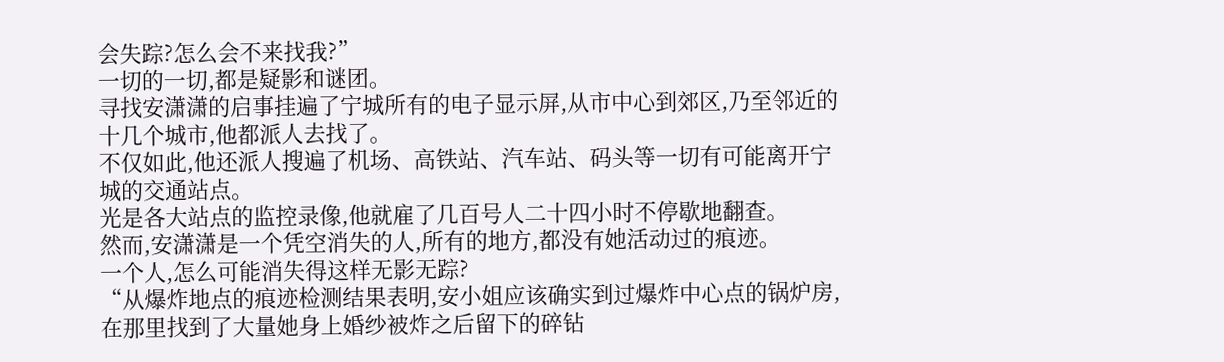会失踪?怎么会不来找我?”
一切的一切,都是疑影和谜团。
寻找安潇潇的启事挂遍了宁城所有的电子显示屏,从市中心到郊区,乃至邻近的十几个城市,他都派人去找了。
不仅如此,他还派人搜遍了机场、高铁站、汽车站、码头等一切有可能离开宁城的交通站点。
光是各大站点的监控录像,他就雇了几百号人二十四小时不停歇地翻查。
然而,安潇潇是一个凭空消失的人,所有的地方,都没有她活动过的痕迹。
一个人,怎么可能消失得这样无影无踪?
“从爆炸地点的痕迹检测结果表明,安小姐应该确实到过爆炸中心点的锅炉房,在那里找到了大量她身上婚纱被炸之后留下的碎钻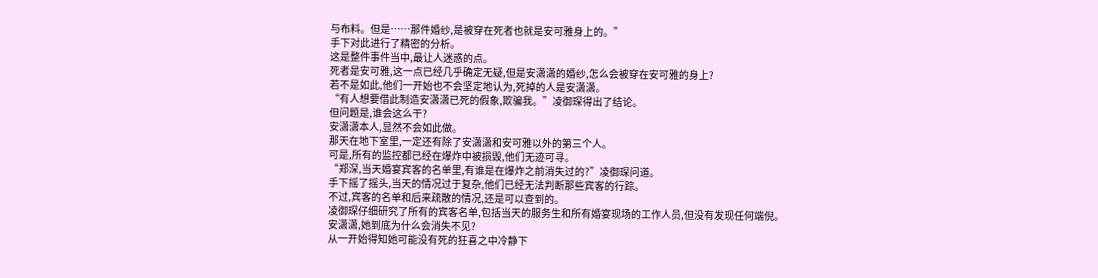与布料。但是……那件婚纱,是被穿在死者也就是安可雅身上的。”
手下对此进行了精密的分析。
这是整件事件当中,最让人迷惑的点。
死者是安可雅,这一点已经几乎确定无疑,但是安潇潇的婚纱,怎么会被穿在安可雅的身上?
若不是如此,他们一开始也不会坚定地认为,死掉的人是安潇潇。
“有人想要借此制造安潇潇已死的假象,欺骗我。”凌御琛得出了结论。
但问题是,谁会这么干?
安潇潇本人,显然不会如此做。
那天在地下室里,一定还有除了安潇潇和安可雅以外的第三个人。
可是,所有的监控都已经在爆炸中被损毁,他们无迹可寻。
“郑深,当天婚宴宾客的名单里,有谁是在爆炸之前消失过的?”凌御琛问道。
手下摇了摇头,当天的情况过于复杂,他们已经无法判断那些宾客的行踪。
不过,宾客的名单和后来疏散的情况,还是可以查到的。
凌御琛仔细研究了所有的宾客名单,包括当天的服务生和所有婚宴现场的工作人员,但没有发现任何端倪。
安潇潇,她到底为什么会消失不见?
从一开始得知她可能没有死的狂喜之中冷静下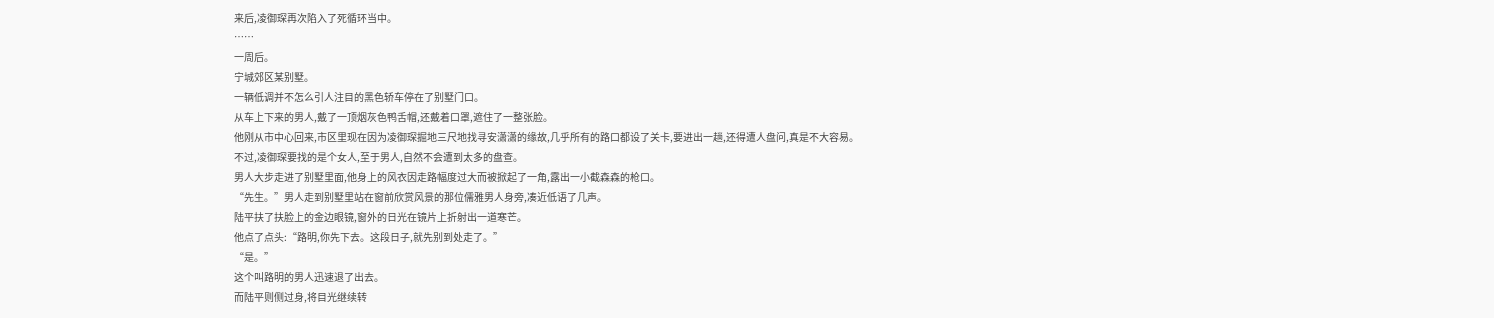来后,凌御琛再次陷入了死循环当中。
……
一周后。
宁城郊区某别墅。
一辆低调并不怎么引人注目的黑色轿车停在了别墅门口。
从车上下来的男人,戴了一顶烟灰色鸭舌帽,还戴着口罩,遮住了一整张脸。
他刚从市中心回来,市区里现在因为凌御琛掘地三尺地找寻安潇潇的缘故,几乎所有的路口都设了关卡,要进出一趟,还得遭人盘问,真是不大容易。
不过,凌御琛要找的是个女人,至于男人,自然不会遭到太多的盘查。
男人大步走进了别墅里面,他身上的风衣因走路幅度过大而被掀起了一角,露出一小截森森的枪口。
“先生。”男人走到别墅里站在窗前欣赏风景的那位儒雅男人身旁,凑近低语了几声。
陆平扶了扶脸上的金边眼镜,窗外的日光在镜片上折射出一道寒芒。
他点了点头:“路明,你先下去。这段日子,就先别到处走了。”
“是。”
这个叫路明的男人迅速退了出去。
而陆平则侧过身,将目光继续转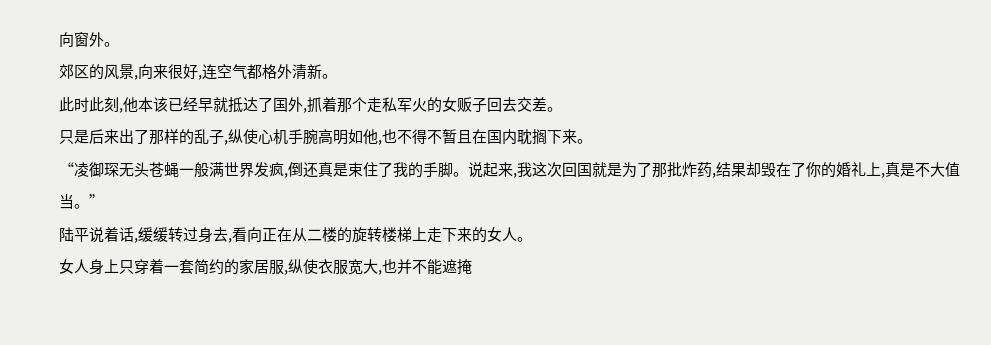向窗外。
郊区的风景,向来很好,连空气都格外清新。
此时此刻,他本该已经早就抵达了国外,抓着那个走私军火的女贩子回去交差。
只是后来出了那样的乱子,纵使心机手腕高明如他,也不得不暂且在国内耽搁下来。
“凌御琛无头苍蝇一般满世界发疯,倒还真是束住了我的手脚。说起来,我这次回国就是为了那批炸药,结果却毁在了你的婚礼上,真是不大值当。”
陆平说着话,缓缓转过身去,看向正在从二楼的旋转楼梯上走下来的女人。
女人身上只穿着一套简约的家居服,纵使衣服宽大,也并不能遮掩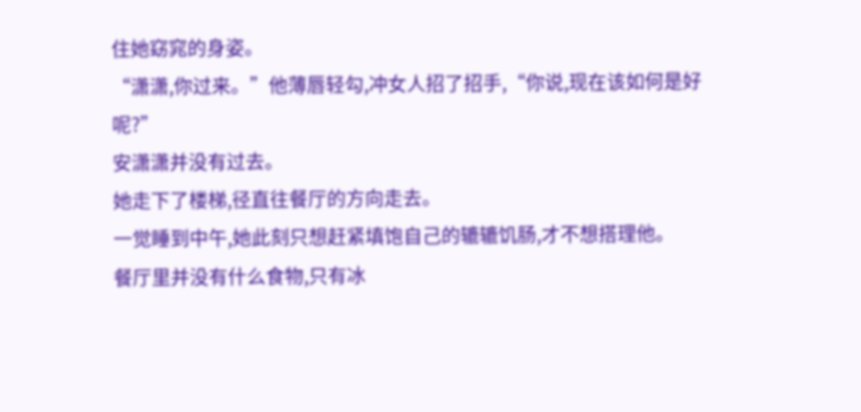住她窈窕的身姿。
“潇潇,你过来。”他薄唇轻勾,冲女人招了招手,“你说,现在该如何是好呢?”
安潇潇并没有过去。
她走下了楼梯,径直往餐厅的方向走去。
一觉睡到中午,她此刻只想赶紧填饱自己的辘辘饥肠,才不想搭理他。
餐厅里并没有什么食物,只有冰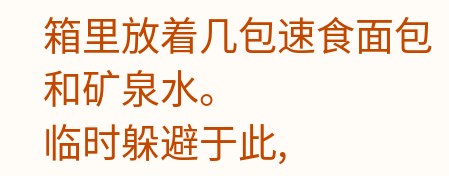箱里放着几包速食面包和矿泉水。
临时躲避于此,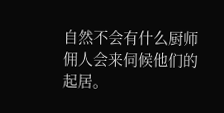自然不会有什么厨师佣人会来伺候他们的起居。